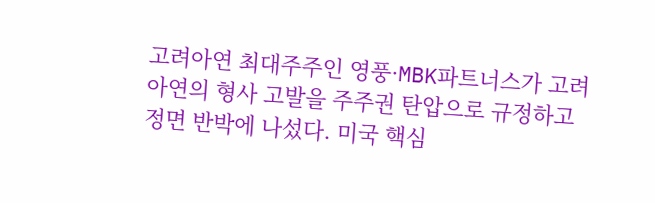고려아연 최대주주인 영풍·MBK파트너스가 고려아연의 형사 고발을 주주권 탄압으로 규정하고 정면 반박에 나섰다. 미국 핵심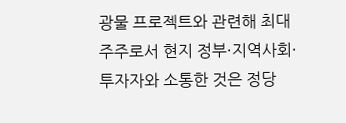광물 프로젝트와 관련해 최대주주로서 현지 정부·지역사회·투자자와 소통한 것은 정당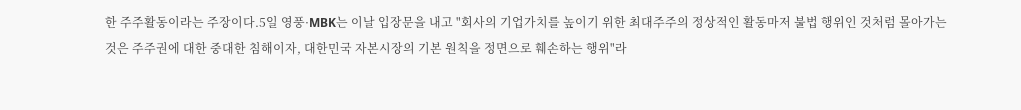한 주주활동이라는 주장이다.5일 영풍·MBK는 이날 입장문을 내고 "회사의 기업가치를 높이기 위한 최대주주의 정상적인 활동마저 불법 행위인 것처럼 몰아가는 것은 주주권에 대한 중대한 침해이자, 대한민국 자본시장의 기본 원칙을 정면으로 훼손하는 행위"라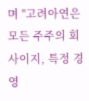며 "고려아연은 모든 주주의 회사이지, 특정 경영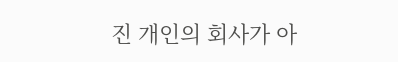진 개인의 회사가 아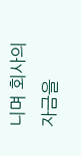니며 회사의 자금을